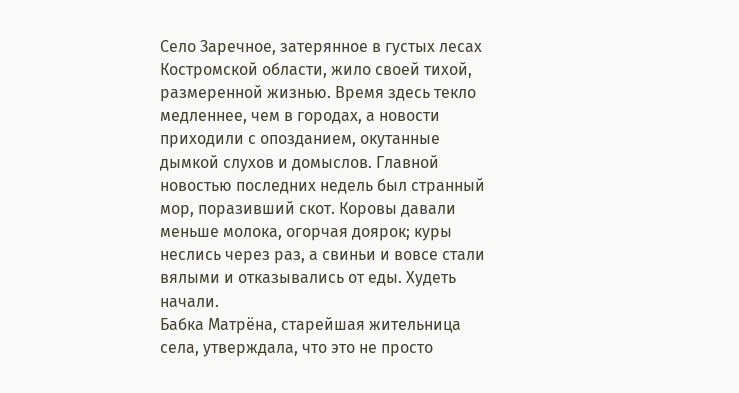Село Заречное, затерянное в густых лесах Костромской области, жило своей тихой, размеренной жизнью. Время здесь текло медленнее, чем в городах, а новости приходили с опозданием, окутанные дымкой слухов и домыслов. Главной новостью последних недель был странный мор, поразивший скот. Коровы давали меньше молока, огорчая доярок; куры неслись через раз, а свиньи и вовсе стали вялыми и отказывались от еды. Худеть начали.
Бабка Матрёна, старейшая жительница села, утверждала, что это не просто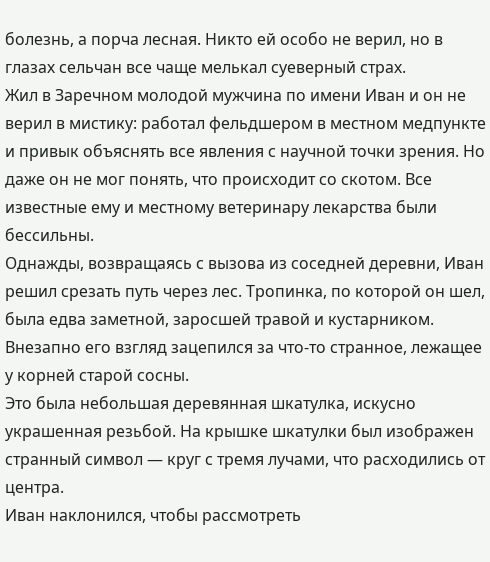болезнь, а порча лесная. Никто ей особо не верил, но в глазах сельчан все чаще мелькал суеверный страх.
Жил в Заречном молодой мужчина по имени Иван и он не верил в мистику: работал фельдшером в местном медпункте и привык объяснять все явления с научной точки зрения. Но даже он не мог понять, что происходит со скотом. Все известные ему и местному ветеринару лекарства были бессильны.
Однажды, возвращаясь с вызова из соседней деревни, Иван решил срезать путь через лес. Тропинка, по которой он шел, была едва заметной, заросшей травой и кустарником. Внезапно его взгляд зацепился за что-то странное, лежащее у корней старой сосны.
Это была небольшая деревянная шкатулка, искусно украшенная резьбой. На крышке шкатулки был изображен странный символ — круг с тремя лучами, что расходились от центра.
Иван наклонился, чтобы рассмотреть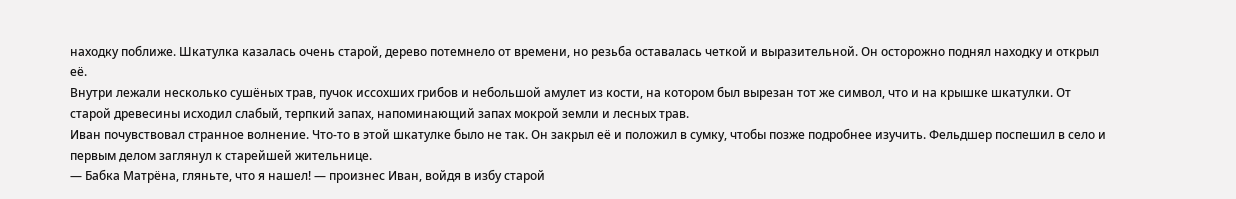находку поближе. Шкатулка казалась очень старой, дерево потемнело от времени, но резьба оставалась четкой и выразительной. Он осторожно поднял находку и открыл её.
Внутри лежали несколько сушёных трав, пучок иссохших грибов и небольшой амулет из кости, на котором был вырезан тот же символ, что и на крышке шкатулки. От старой древесины исходил слабый, терпкий запах, напоминающий запах мокрой земли и лесных трав.
Иван почувствовал странное волнение. Что-то в этой шкатулке было не так. Он закрыл её и положил в сумку, чтобы позже подробнее изучить. Фельдшер поспешил в село и первым делом заглянул к старейшей жительнице.
— Бабка Матрёна, гляньте, что я нашел! — произнес Иван, войдя в избу старой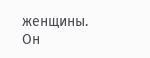женщины.
Он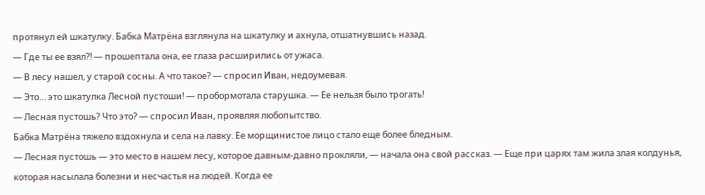протянул ей шкатулку. Бабка Матрёна взглянула на шкатулку и ахнула, отшатнувшись назад.
— Где ты ее взял?! — прошептала она, ее глаза расширились от ужаса.
— В лесу нашел, у старой сосны. А что такое? — спросил Иван, недоумевая.
— Это… это шкатулка Лесной пустоши! — пробормотала старушка. — Ее нельзя было трогать!
— Лесная пустошь? Что это? — спросил Иван, проявляя любопытство.
Бабка Матрёна тяжело вздохнула и села на лавку. Ее морщинистое лицо стало еще более бледным.
— Лесная пустошь — это место в нашем лесу, которое давным-давно прокляли, — начала она свой рассказ. — Еще при царях там жила злая колдунья, которая насылала болезни и несчастья на людей. Когда ее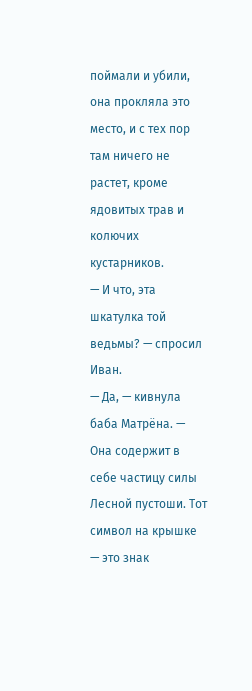поймали и убили, она прокляла это место, и с тех пор там ничего не растет, кроме ядовитых трав и колючих кустарников.
— И что, эта шкатулка той ведьмы? — спросил Иван.
— Да, — кивнула баба Матрёна. — Она содержит в себе частицу силы Лесной пустоши. Тот символ на крышке — это знак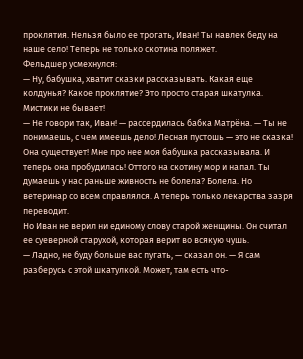проклятия. Нельзя было ее трогать, Иван! Ты навлек беду на наше село! Теперь не только скотина поляжет.
Фельдшер усмехнулся:
— Ну, бабушка, хватит сказки рассказывать. Какая еще колдунья? Какое проклятие? Это просто старая шкатулка. Мистики не бывает!
— Не говори так, Иван! — рассердилась бабка Матрёна. — Ты не понимаешь, с чем имеешь дело! Лесная пустошь — это не сказка! Она существует! Мне про нее моя бабушка рассказывала. И теперь она пробудилась! Оттого на скотину мор и напал. Ты думаешь у нас раньше живность не болела? Болела. Но ветеринар со всем справлялся. А теперь только лекарства зазря переводит.
Но Иван не верил ни единому слову старой женщины. Он считал ее суеверной старухой, которая верит во всякую чушь.
— Ладно, не буду больше вас пугать, — сказал он. — Я сам разберусь с этой шкатулкой. Может, там есть что-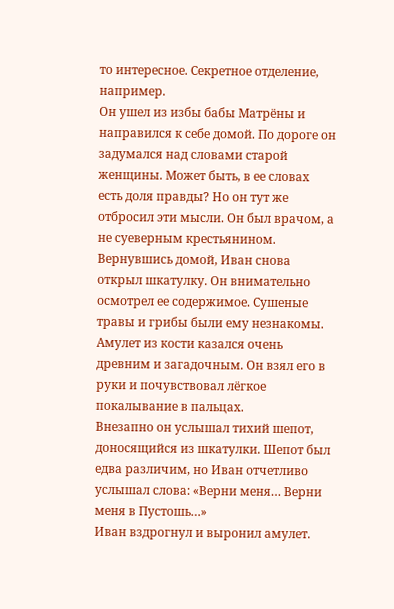то интересное. Секретное отделение, например.
Он ушел из избы бабы Матрёны и направился к себе домой. По дороге он задумался над словами старой женщины. Может быть, в ее словах есть доля правды? Но он тут же отбросил эти мысли. Он был врачом, а не суеверным крестьянином.
Вернувшись домой, Иван снова открыл шкатулку. Он внимательно осмотрел ее содержимое. Сушеные травы и грибы были ему незнакомы. Амулет из кости казался очень древним и загадочным. Он взял его в руки и почувствовал лёгкое покалывание в пальцах.
Внезапно он услышал тихий шепот, доносящийся из шкатулки. Шепот был едва различим, но Иван отчетливо услышал слова: «Верни меня… Верни меня в Пустошь…»
Иван вздрогнул и выронил амулет.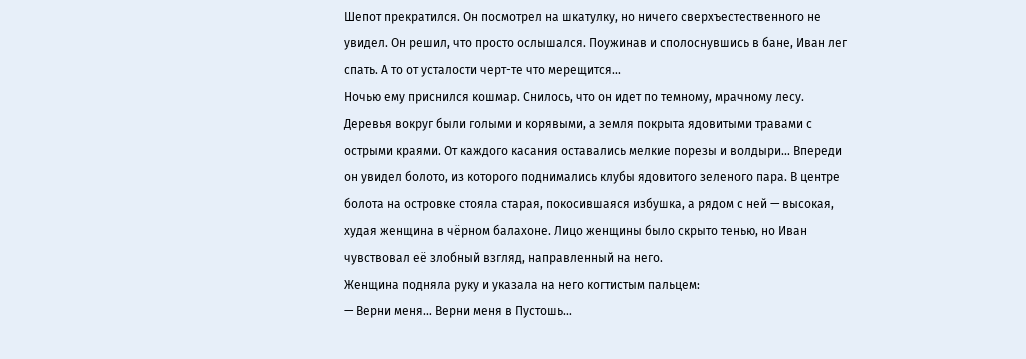Шепот прекратился. Он посмотрел на шкатулку, но ничего сверхъестественного не увидел. Он решил, что просто ослышался. Поужинав и сполоснувшись в бане, Иван лег спать. А то от усталости черт-те что мерещится...
Ночью ему приснился кошмар. Снилось, что он идет по темному, мрачному лесу. Деревья вокруг были голыми и корявыми, а земля покрыта ядовитыми травами с острыми краями. От каждого касания оставались мелкие порезы и волдыри… Впереди он увидел болото, из которого поднимались клубы ядовитого зеленого пара. В центре болота на островке стояла старая, покосившаяся избушка, а рядом с ней — высокая, худая женщина в чёрном балахоне. Лицо женщины было скрыто тенью, но Иван чувствовал её злобный взгляд, направленный на него.
Женщина подняла руку и указала на него когтистым пальцем:
— Верни меня… Верни меня в Пустошь…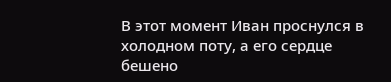В этот момент Иван проснулся в холодном поту, а его сердце бешено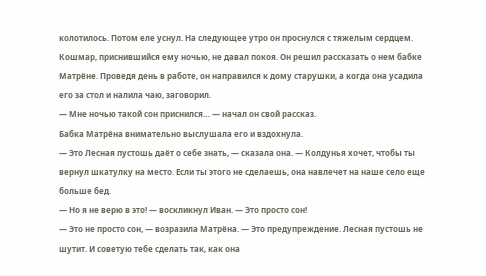колотилось. Потом еле уснул. На следующее утро он проснулся с тяжелым сердцем. Кошмар, приснившийся ему ночью, не давал покоя. Он решил рассказать о нем бабке Матрёне. Проведя день в работе, он направился к дому старушки, а когда она усадила его за стол и налила чаю, заговорил.
— Мне ночью такой сон приснился… — начал он свой рассказ.
Бабка Матрёна внимательно выслушала его и вздохнула.
— Это Лесная пустошь даёт о себе знать, — сказала она. — Колдунья хочет, чтобы ты вернул шкатулку на место. Если ты этого не сделаешь, она навлечет на наше село еще больше бед.
— Но я не верю в это! — воскликнул Иван. — Это просто сон!
— Это не просто сон, — возразила Матрёна. — Это предупреждение. Лесная пустошь не шутит. И советую тебе сделать так, как она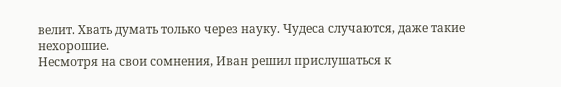велит. Хвать думать только через науку. Чудеса случаются, даже такие нехорошие.
Несмотря на свои сомнения, Иван решил прислушаться к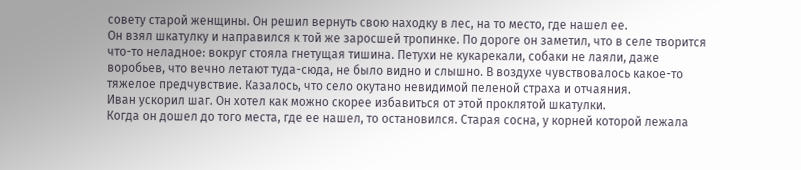совету старой женщины. Он решил вернуть свою находку в лес, на то место, где нашел ее.
Он взял шкатулку и направился к той же заросшей тропинке. По дороге он заметил, что в селе творится что-то неладное: вокруг стояла гнетущая тишина. Петухи не кукарекали, собаки не лаяли, даже воробьев, что вечно летают туда-сюда, не было видно и слышно. В воздухе чувствовалось какое-то тяжелое предчувствие. Казалось, что село окутано невидимой пеленой страха и отчаяния.
Иван ускорил шаг. Он хотел как можно скорее избавиться от этой проклятой шкатулки.
Когда он дошел до того места, где ее нашел, то остановился. Старая сосна, у корней которой лежала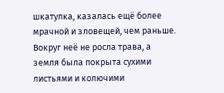шкатулка, казалась ещё более мрачной и зловещей, чем раньше. Вокруг неё не росла трава, а земля была покрыта сухими листьями и колючими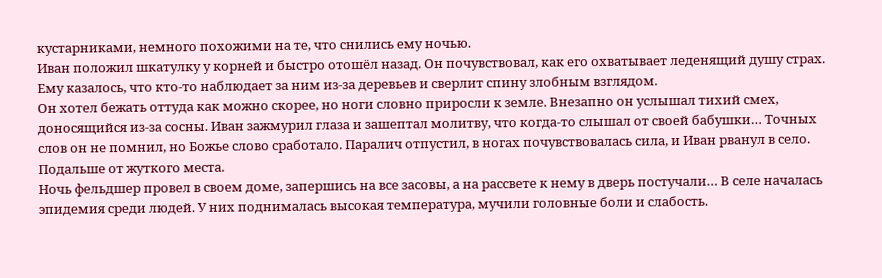кустарниками, немного похожими на те, что снились ему ночью.
Иван положил шкатулку у корней и быстро отошёл назад. Он почувствовал, как его охватывает леденящий душу страх. Ему казалось, что кто-то наблюдает за ним из-за деревьев и сверлит спину злобным взглядом.
Он хотел бежать оттуда как можно скорее, но ноги словно приросли к земле. Внезапно он услышал тихий смех, доносящийся из-за сосны. Иван зажмурил глаза и зашептал молитву, что когда-то слышал от своей бабушки… Точных слов он не помнил, но Божье слово сработало. Паралич отпустил, в ногах почувствовалась сила, и Иван рванул в село. Подальше от жуткого места.
Ночь фельдшер провел в своем доме, запершись на все засовы, а на рассвете к нему в дверь постучали… В селе началась эпидемия среди людей. У них поднималась высокая температура, мучили головные боли и слабость.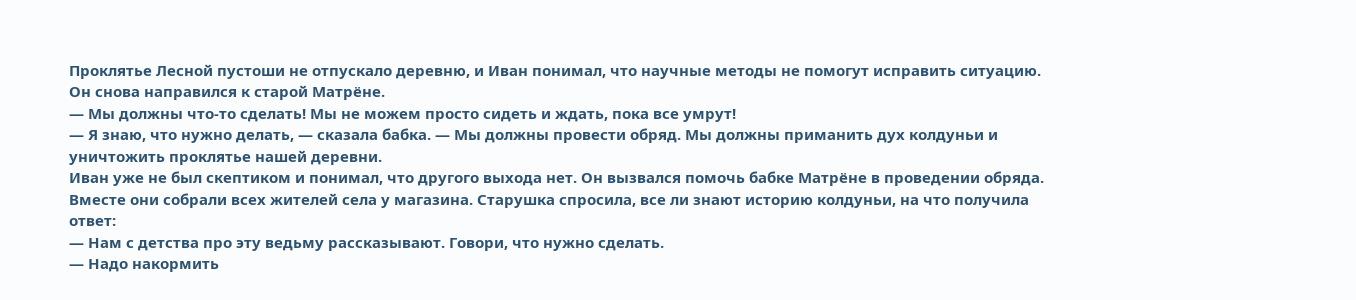Проклятье Лесной пустоши не отпускало деревню, и Иван понимал, что научные методы не помогут исправить ситуацию. Он снова направился к старой Матрёне.
— Мы должны что-то сделать! Мы не можем просто сидеть и ждать, пока все умрут!
— Я знаю, что нужно делать, — сказала бабка. — Мы должны провести обряд. Мы должны приманить дух колдуньи и уничтожить проклятье нашей деревни.
Иван уже не был скептиком и понимал, что другого выхода нет. Он вызвался помочь бабке Матрёне в проведении обряда.
Вместе они собрали всех жителей села у магазина. Старушка спросила, все ли знают историю колдуньи, на что получила ответ:
— Нам с детства про эту ведьму рассказывают. Говори, что нужно сделать.
— Надо накормить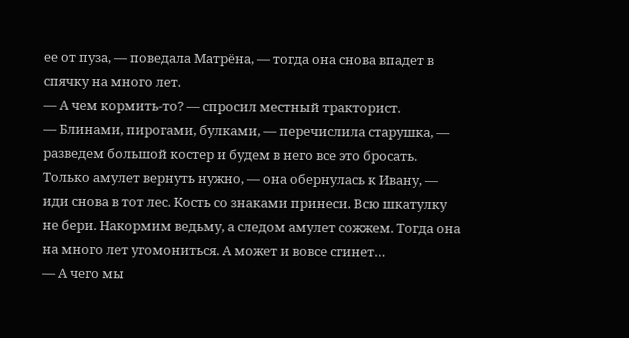ее от пуза, — поведала Матрёна, — тогда она снова впадет в спячку на много лет.
— А чем кормить-то? — спросил местный тракторист.
— Блинами, пирогами, булками, — перечислила старушка, — разведем большой костер и будем в него все это бросать. Только амулет вернуть нужно, — она обернулась к Ивану, — иди снова в тот лес. Кость со знаками принеси. Всю шкатулку не бери. Накормим ведьму, а следом амулет сожжем. Тогда она на много лет угомониться. А может и вовсе сгинет…
— А чего мы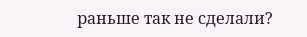раньше так не сделали?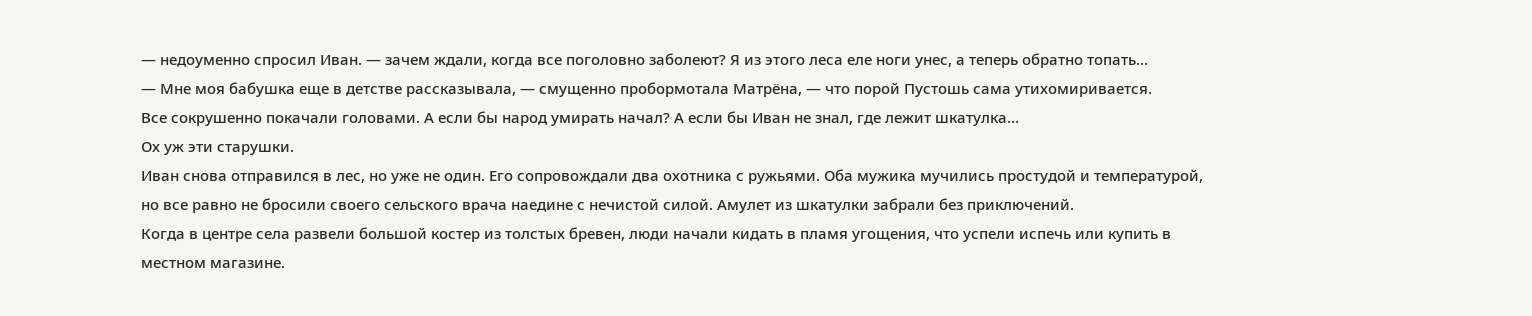— недоуменно спросил Иван. — зачем ждали, когда все поголовно заболеют? Я из этого леса еле ноги унес, а теперь обратно топать…
— Мне моя бабушка еще в детстве рассказывала, — смущенно пробормотала Матрёна, — что порой Пустошь сама утихомиривается.
Все сокрушенно покачали головами. А если бы народ умирать начал? А если бы Иван не знал, где лежит шкатулка…
Ох уж эти старушки.
Иван снова отправился в лес, но уже не один. Его сопровождали два охотника с ружьями. Оба мужика мучились простудой и температурой, но все равно не бросили своего сельского врача наедине с нечистой силой. Амулет из шкатулки забрали без приключений.
Когда в центре села развели большой костер из толстых бревен, люди начали кидать в пламя угощения, что успели испечь или купить в местном магазине.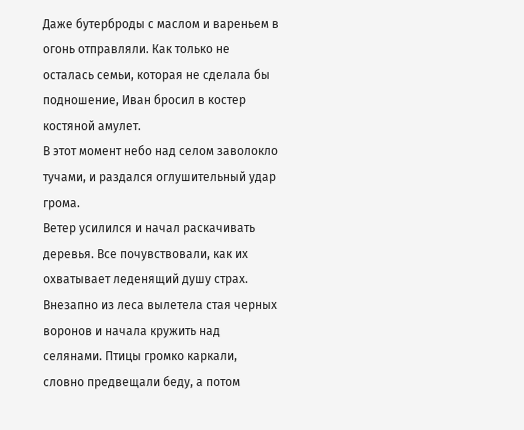Даже бутерброды с маслом и вареньем в огонь отправляли. Как только не осталась семьи, которая не сделала бы подношение, Иван бросил в костер костяной амулет.
В этот момент небо над селом заволокло тучами, и раздался оглушительный удар грома.
Ветер усилился и начал раскачивать деревья. Все почувствовали, как их охватывает леденящий душу страх. Внезапно из леса вылетела стая черных воронов и начала кружить над селянами. Птицы громко каркали, словно предвещали беду, а потом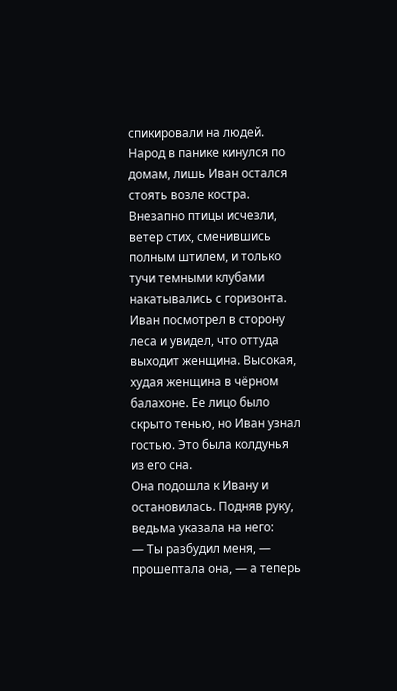спикировали на людей. Народ в панике кинулся по домам, лишь Иван остался стоять возле костра.
Внезапно птицы исчезли, ветер стих, сменившись полным штилем, и только тучи темными клубами накатывались с горизонта.
Иван посмотрел в сторону леса и увидел, что оттуда выходит женщина. Высокая, худая женщина в чёрном балахоне. Ее лицо было скрыто тенью, но Иван узнал гостью. Это была колдунья из его сна.
Она подошла к Ивану и остановилась. Подняв руку, ведьма указала на него:
— Ты разбудил меня, — прошептала она, — а теперь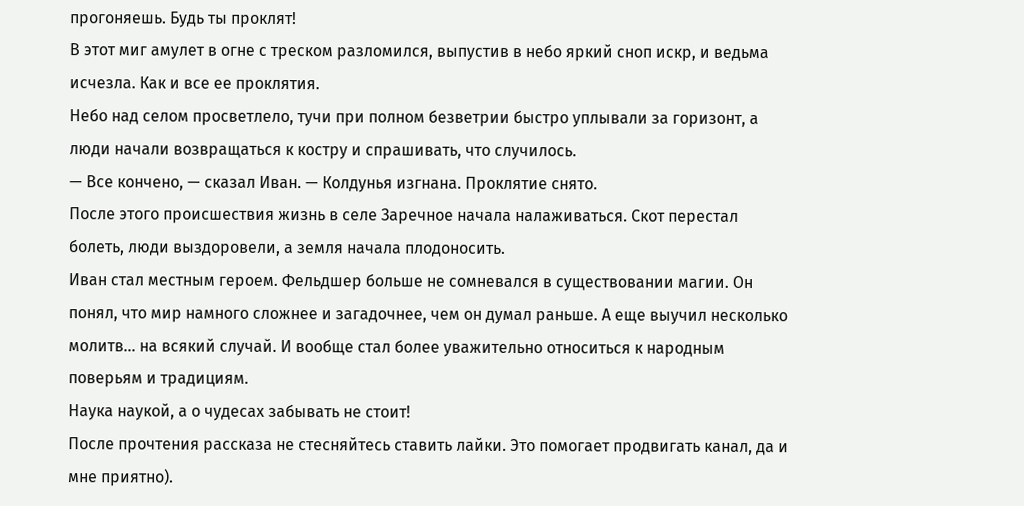прогоняешь. Будь ты проклят!
В этот миг амулет в огне с треском разломился, выпустив в небо яркий сноп искр, и ведьма исчезла. Как и все ее проклятия.
Небо над селом просветлело, тучи при полном безветрии быстро уплывали за горизонт, а люди начали возвращаться к костру и спрашивать, что случилось.
— Все кончено, — сказал Иван. — Колдунья изгнана. Проклятие снято.
После этого происшествия жизнь в селе Заречное начала налаживаться. Скот перестал болеть, люди выздоровели, а земля начала плодоносить.
Иван стал местным героем. Фельдшер больше не сомневался в существовании магии. Он понял, что мир намного сложнее и загадочнее, чем он думал раньше. А еще выучил несколько молитв… на всякий случай. И вообще стал более уважительно относиться к народным поверьям и традициям.
Наука наукой, а о чудесах забывать не стоит!
После прочтения рассказа не стесняйтесь ставить лайки. Это помогает продвигать канал, да и мне приятно).